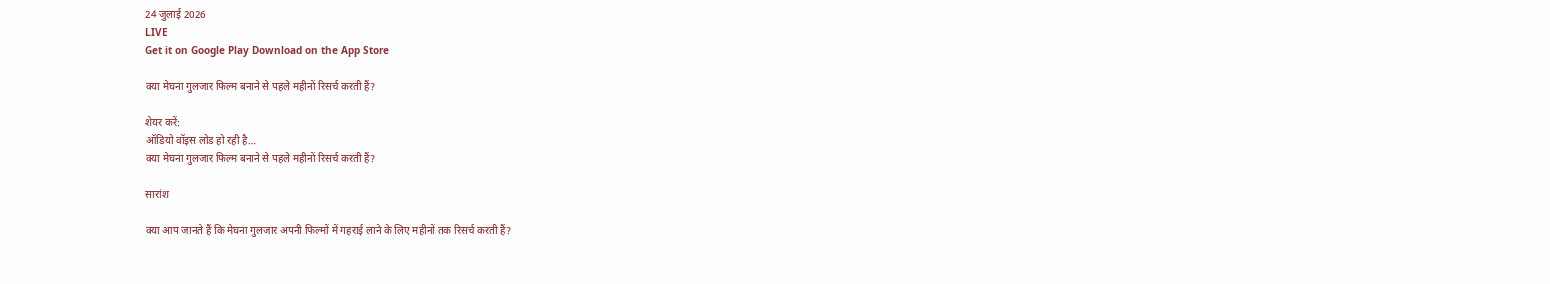24 जुलाई 2026
LIVE
Get it on Google Play Download on the App Store

क्या मेघना गुलजार फिल्म बनाने से पहले महीनों रिसर्च करती हैं?

शेयर करें:
ऑडियो वॉइस लोड हो रही है…
क्या मेघना गुलजार फिल्म बनाने से पहले महीनों रिसर्च करती हैं?

सारांश

क्या आप जानते हैं कि मेघना गुलजार अपनी फिल्मों में गहराई लाने के लिए महीनों तक रिसर्च करती हैं?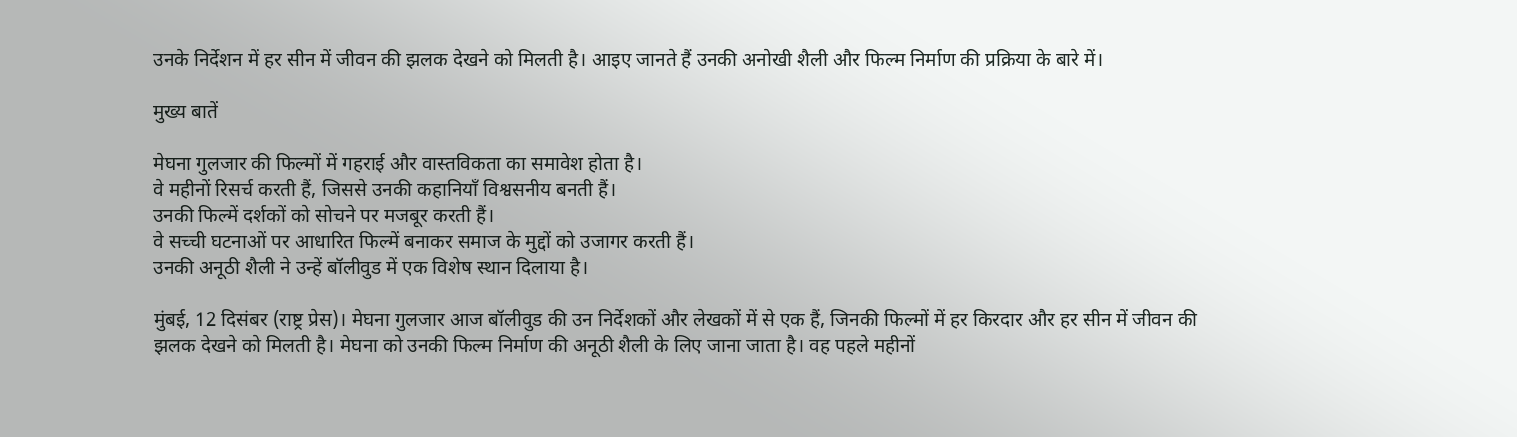उनके निर्देशन में हर सीन में जीवन की झलक देखने को मिलती है। आइए जानते हैं उनकी अनोखी शैली और फिल्म निर्माण की प्रक्रिया के बारे में।

मुख्य बातें

मेघना गुलजार की फिल्मों में गहराई और वास्तविकता का समावेश होता है।
वे महीनों रिसर्च करती हैं, जिससे उनकी कहानियाँ विश्वसनीय बनती हैं।
उनकी फिल्में दर्शकों को सोचने पर मजबूर करती हैं।
वे सच्ची घटनाओं पर आधारित फिल्में बनाकर समाज के मुद्दों को उजागर करती हैं।
उनकी अनूठी शैली ने उन्हें बॉलीवुड में एक विशेष स्थान दिलाया है।

मुंबई, 12 दिसंबर (राष्ट्र प्रेस)। मेघना गुलजार आज बॉलीवुड की उन निर्देशकों और लेखकों में से एक हैं, जिनकी फिल्मों में हर किरदार और हर सीन में जीवन की झलक देखने को मिलती है। मेघना को उनकी फिल्म निर्माण की अनूठी शैली के लिए जाना जाता है। वह पहले महीनों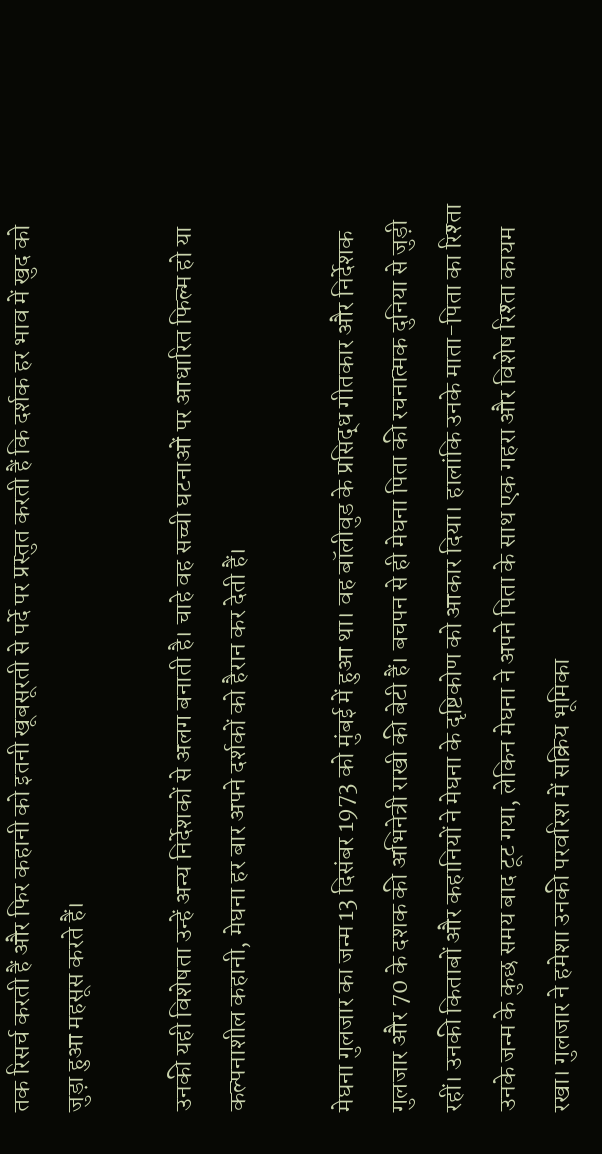तक रिसर्च करती हैं और फिर कहानी को इतनी खूबसूरती से पर्दे पर प्रस्तुत करती हैं कि दर्शक हर भाव में खुद को जुड़ा हुआ महसूस करते हैं।

उनकी यही विशेषता उन्हें अन्य निर्देशकों से अलग बनाती है। चाहे वह सच्ची घटनाओं पर आधारित फिल्म हो या कल्पनाशील कहानी, मेघना हर बार अपने दर्शकों को हैरान कर देती हैं।

मेघना गुलजार का जन्म 13 दिसंबर 1973 को मुंबई में हुआ था। वह बॉलीवुड के प्रसिद्ध गीतकार और निर्देशक गुलजार और 70 के दशक की अभिनेत्री राखी की बेटी हैं। बचपन से ही मेघना पिता की रचनात्मक दुनिया से जुड़ी रहीं। उनकी किताबों और कहानियों ने मेघना के दृष्टिकोण को आकार दिया। हालांकि उनके माता-पिता का रिश्ता उनके जन्म के कुछ समय बाद टूट गया, लेकिन मेघना ने अपने पिता के साथ एक गहरा और विशेष रिश्ता कायम रखा। गुलजार ने हमेशा उनकी परवरिश में सक्रिय भूमिका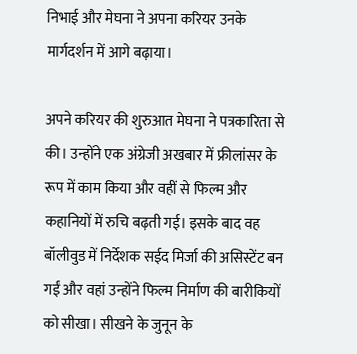निभाई और मेघना ने अपना करियर उनके मार्गदर्शन में आगे बढ़ाया।

अपने करियर की शुरुआत मेघना ने पत्रकारिता से की। उन्होंने एक अंग्रेजी अखबार में फ्रीलांसर के रूप में काम किया और वहीं से फिल्म और कहानियों में रुचि बढ़ती गई। इसके बाद वह बॉलीवुड में निर्देशक सईद मिर्जा की असिस्टेंट बन गईं और वहां उन्होंने फिल्म निर्माण की बारीकियों को सीखा। सीखने के जुनून के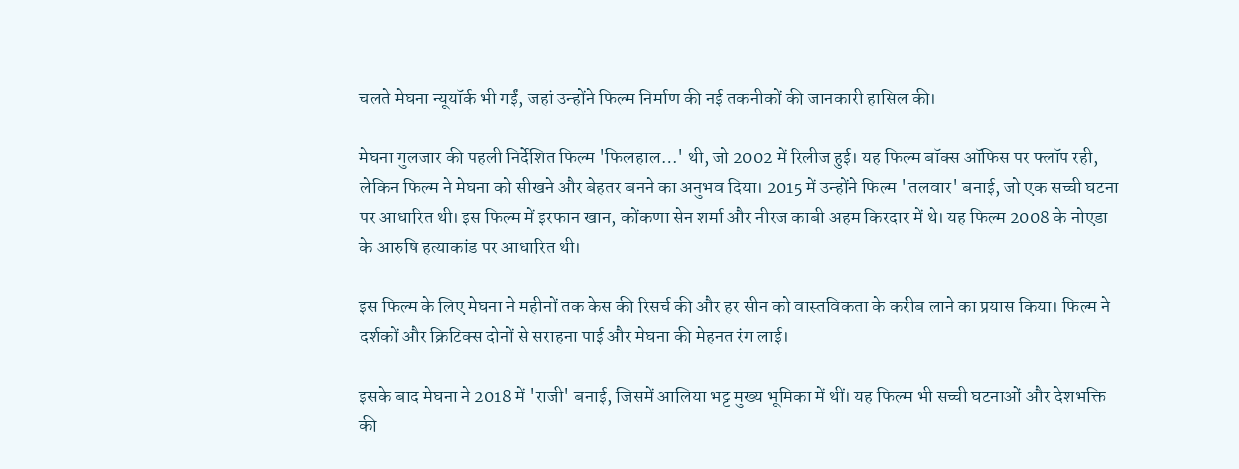चलते मेघना न्यूयॉर्क भी गईं, जहां उन्होंने फिल्म निर्माण की नई तकनीकों की जानकारी हासिल की।

मेघना गुलजार की पहली निर्देशित फिल्म 'फिलहाल…' थी, जो 2002 में रिलीज हुई। यह फिल्म बॉक्स ऑफिस पर फ्लॉप रही, लेकिन फिल्म ने मेघना को सीखने और बेहतर बनने का अनुभव दिया। 2015 में उन्होंने फिल्म 'तलवार' बनाई, जो एक सच्ची घटना पर आधारित थी। इस फिल्म में इरफान खान, कोंकणा सेन शर्मा और नीरज काबी अहम किरदार में थे। यह फिल्म 2008 के नोएडा के आरुषि हत्याकांड पर आधारित थी।

इस फिल्म के लिए मेघना ने महीनों तक केस की रिसर्च की और हर सीन को वास्तविकता के करीब लाने का प्रयास किया। फिल्म ने दर्शकों और क्रिटिक्स दोनों से सराहना पाई और मेघना की मेहनत रंग लाई।

इसके बाद मेघना ने 2018 में 'राजी' बनाई, जिसमें आलिया भट्ट मुख्य भूमिका में थीं। यह फिल्म भी सच्ची घटनाओं और देशभक्ति की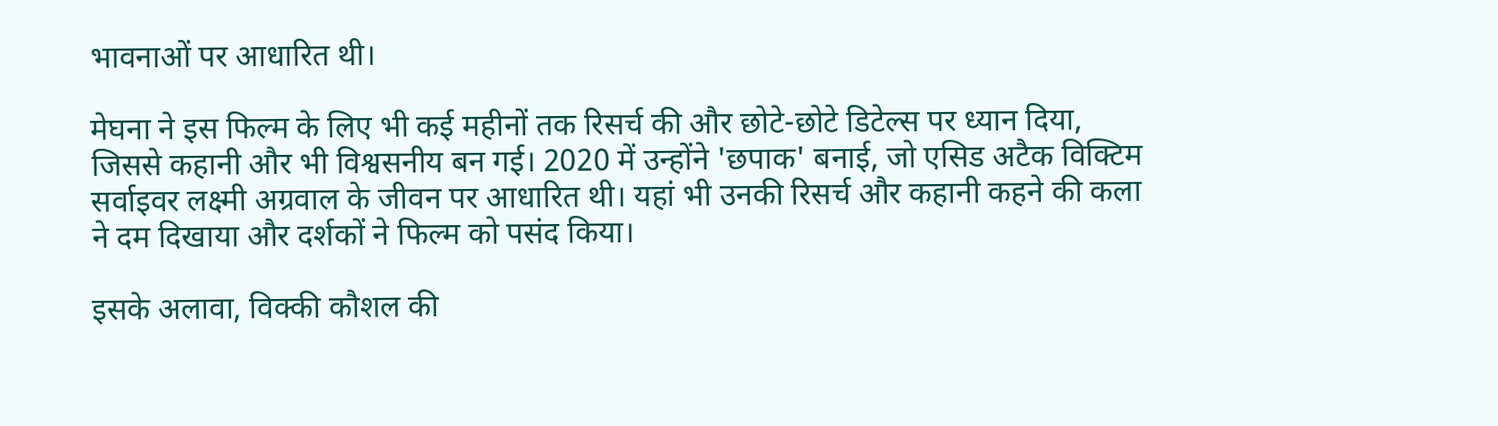भावनाओं पर आधारित थी।

मेघना ने इस फिल्म के लिए भी कई महीनों तक रिसर्च की और छोटे-छोटे डिटेल्स पर ध्यान दिया, जिससे कहानी और भी विश्वसनीय बन गई। 2020 में उन्होंने 'छपाक' बनाई, जो एसिड अटैक विक्टिम सर्वाइवर लक्ष्मी अग्रवाल के जीवन पर आधारित थी। यहां भी उनकी रिसर्च और कहानी कहने की कला ने दम दिखाया और दर्शकों ने फिल्म को पसंद किया।

इसके अलावा, विक्की कौशल की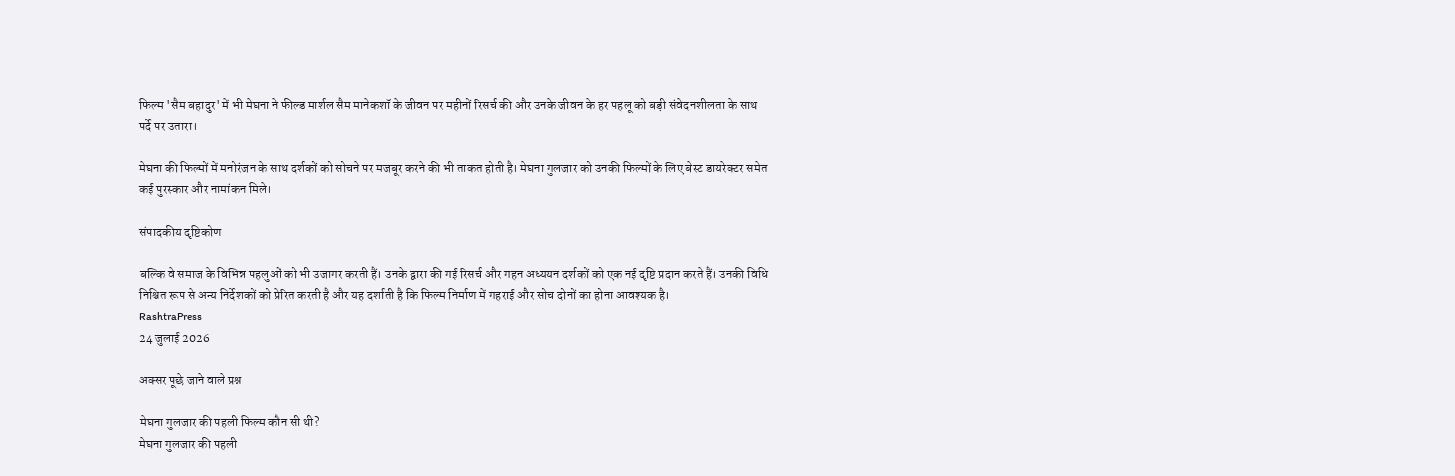फिल्म 'सैम बहादुर' में भी मेघना ने फील्ड मार्शल सैम मानेकशॉ के जीवन पर महीनों रिसर्च की और उनके जीवन के हर पहलू को बड़ी संवेदनशीलता के साथ पर्दे पर उतारा।

मेघना की फिल्मों में मनोरंजन के साथ दर्शकों को सोचने पर मजबूर करने की भी ताकत होती है। मेघना गुलजार को उनकी फिल्मों के लिए बेस्ट डायरेक्टर समेत कई पुरस्कार और नामांकन मिले।

संपादकीय दृष्टिकोण

बल्कि वे समाज के विभिन्न पहलुओं को भी उजागर करती हैं। उनके द्वारा की गई रिसर्च और गहन अध्ययन दर्शकों को एक नई दृष्टि प्रदान करते हैं। उनकी विधि निश्चित रूप से अन्य निर्देशकों को प्रेरित करती है और यह दर्शाती है कि फिल्म निर्माण में गहराई और सोच दोनों का होना आवश्यक है।
RashtraPress
24 जुलाई 2026

अक्सर पूछे जाने वाले प्रश्न

मेघना गुलजार की पहली फिल्म कौन सी थी?
मेघना गुलजार की पहली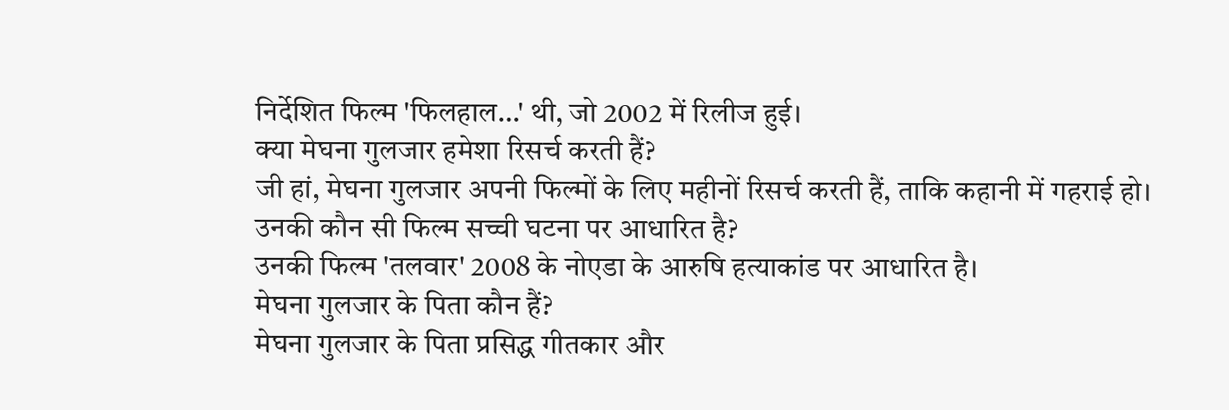निर्देशित फिल्म 'फिलहाल…' थी, जो 2002 में रिलीज हुई।
क्या मेघना गुलजार हमेशा रिसर्च करती हैं?
जी हां, मेघना गुलजार अपनी फिल्मों के लिए महीनों रिसर्च करती हैं, ताकि कहानी में गहराई हो।
उनकी कौन सी फिल्म सच्ची घटना पर आधारित है?
उनकी फिल्म 'तलवार' 2008 के नोएडा के आरुषि हत्याकांड पर आधारित है।
मेघना गुलजार के पिता कौन हैं?
मेघना गुलजार के पिता प्रसिद्ध गीतकार और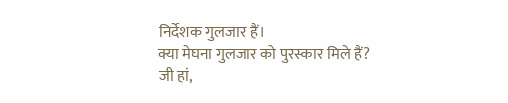निर्देशक गुलजार हैं।
क्या मेघना गुलजार को पुरस्कार मिले हैं?
जी हां,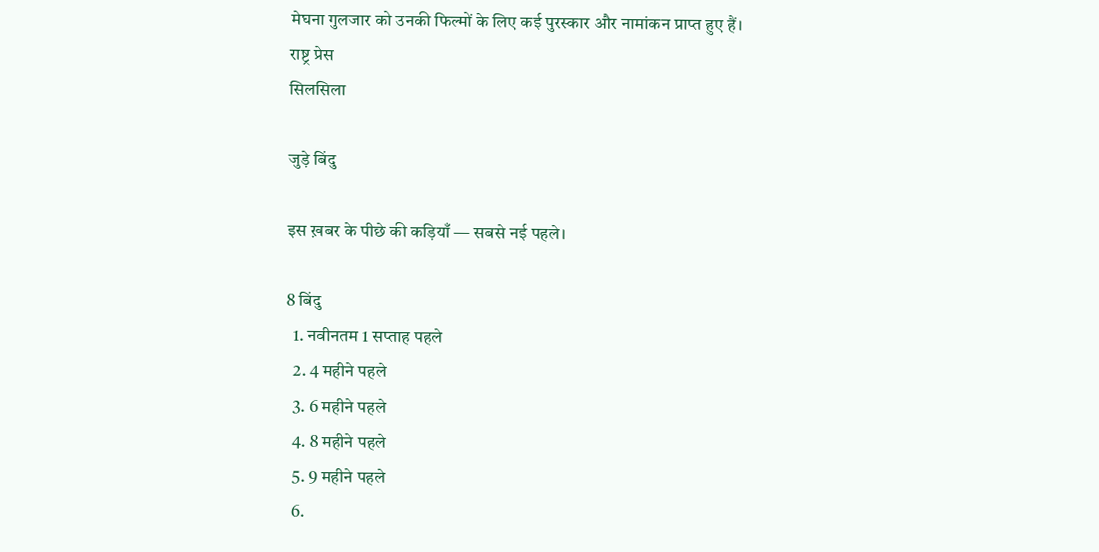मेघना गुलजार को उनकी फिल्मों के लिए कई पुरस्कार और नामांकन प्राप्त हुए हैं।
राष्ट्र प्रेस
सिलसिला

जुड़े बिंदु

इस ख़बर के पीछे की कड़ियाँ — सबसे नई पहले।

8 बिंदु
  1. नवीनतम 1 सप्ताह पहले
  2. 4 महीने पहले
  3. 6 महीने पहले
  4. 8 महीने पहले
  5. 9 महीने पहले
  6.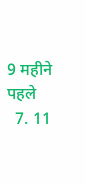9 महीने पहले
  7. 11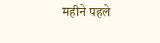महीने पहले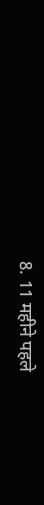8. 11 महीने पहले